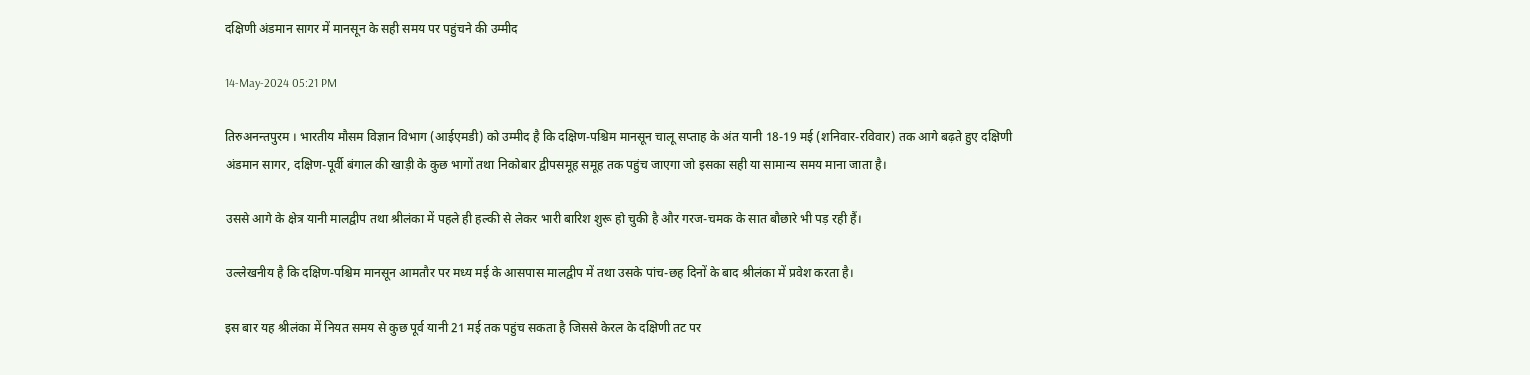दक्षिणी अंडमान सागर में मानसून के सही समय पर पहुंचने की उम्मीद

14-May-2024 05:21 PM

तिरुअनन्तपुरम । भारतीय मौसम विज्ञान विभाग (आईएमडी) को उम्मीद है कि दक्षिण-पश्चिम मानसून चालू सप्ताह के अंत यानी 18-19 मई (शनिवार-रविवार) तक आगे बढ़ते हुए दक्षिणी अंडमान सागर, दक्षिण-पूर्वी बंगाल की खाड़ी के कुछ भागों तथा निकोबार द्वीपसमूह समूह तक पहुंच जाएगा जो इसका सही या सामान्य समय माना जाता है।

उससे आगे के क्षेत्र यानी मालद्वीप तथा श्रीलंका में पहले ही हल्की से लेकर भारी बारिश शुरू हो चुकी है और गरज-चमक के सात बौछारे भी पड़ रही हैं।

उल्लेखनीय है कि दक्षिण-पश्चिम मानसून आमतौर पर मध्य मई के आसपास मालद्वीप में तथा उसके पांच-छह दिनों के बाद श्रीलंका में प्रवेश करता है।

इस बार यह श्रीलंका में नियत समय से कुछ पूर्व यानी 21 मई तक पहुंच सकता है जिससे केरल के दक्षिणी तट पर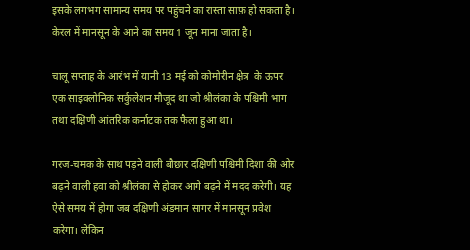इसके लगभग सामान्य समय पर पहुंचने का रास्ता साफ़ हो सकता है। केरल में मानसून के आने का समय 1 जून माना जाता है।

चालू सप्ताह के आरंभ में यानी 13 मई को कोमोरीन क्षेत्र  के ऊपर एक साइक्लोनिक सर्कुलेशन मौजूद था जो श्रीलंका के पश्चिमी भाग तथा दक्षिणी आंतरिक कर्नाटक तक फैला हुआ था।

गरज-चमक के साथ पड़ने वाली बौछार दक्षिणी पश्चिमी दिशा की ओर बढ़ने वाली हवा को श्रीलंका से होकर आगे बढ़ने में मदद करेगी। यह ऐसे समय में होगा जब दक्षिणी अंडमान सागर में मानसून प्रवेश करेगा। लेकिन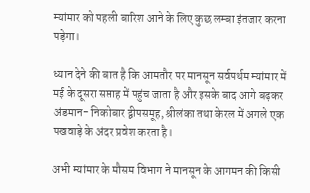म्यांमार को पहली बारिश आने के लिए कुछ लम्बा इंतजार करना पड़ेगा।

ध्यान देने की बात है कि आमतौर पर मानसून सर्वपर्थम म्यांमार में मई के दूसरा सप्ताह में पहुंच जाता है और इसके बाद आगे बढ़कर अंडमान- निकोबार द्वीपसमूह, श्रीलंका तथा केरल में अगले एक पखवाड़े के अंदर प्रवेश करता है।

अभी म्यांमार के मौसम विभाग ने मानसून के आगमन की किसी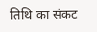तिथि का संकट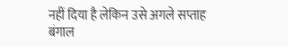नहीं दिया है लेकिन उसे अगले सप्ताह बंगाल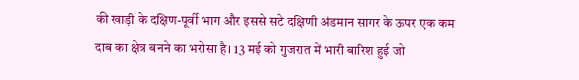की खाड़ी के दक्षिण-पूर्वी भाग और इससे सटे दक्षिणी अंडमान सागर के ऊपर एक कम दाब का क्षेत्र बनने का भरोसा है। 13 मई को गुजरात में भारी बारिश हुई जो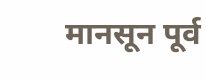मानसून पूर्व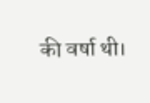की वर्षा थी।